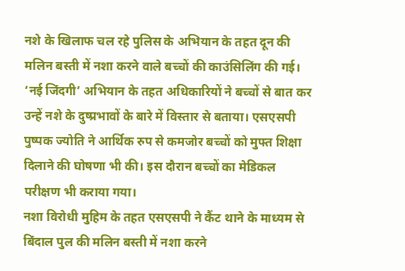नशे के खिलाफ चल रहे पुलिस के अभियान के तहत दून की मलिन बस्ती में नशा करने वाले बच्चों की काउंसिलिंग की गई।
‘नई जिंदगी’ अभियान के तहत अधिकारियों ने बच्चों से बात कर उन्हें नशे के दुष्प्रभावों के बारे में विस्तार से बताया। एसएसपी पुष्पक ज्योति ने आर्थिक रुप से कमजोर बच्चों को मुफ्त शिक्षा दिलाने की घोषणा भी की। इस दौरान बच्चों का मेडिकल परीक्षण भी कराया गया।
नशा विरोधी मुहिम के तहत एसएसपी ने कैंट थाने के माध्यम से बिंदाल पुल की मलिन बस्ती में नशा करने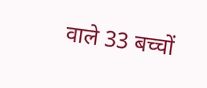वाले 33 बच्चों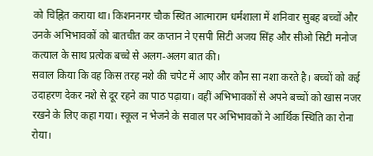को चिह्नित कराया था। किशननगर चौक स्थित आत्माराम धर्मशाला में शनिवार सुबह बच्चों और उनके अभिभावकों को बातचीत कर कप्तान ने एसपी सिटी अजय सिंह और सीओ सिटी मनोज कत्याल के साथ प्रत्येक बच्चे से अलग-अलग बात की।
सवाल किया कि वह किस तरह नशे की चपेट में आए और कौन सा नशा करते है। बच्चों को कई उदाहरण देकर नशे से दूर रहने का पाठ पढ़ाया। वहीं अभिभावकों से अपने बच्चों को खास नजर रखने के लिए कहा गया। स्कूल न भेजने के सवाल पर अभिभावकों ने आर्थिक स्थिति का रोना रोया।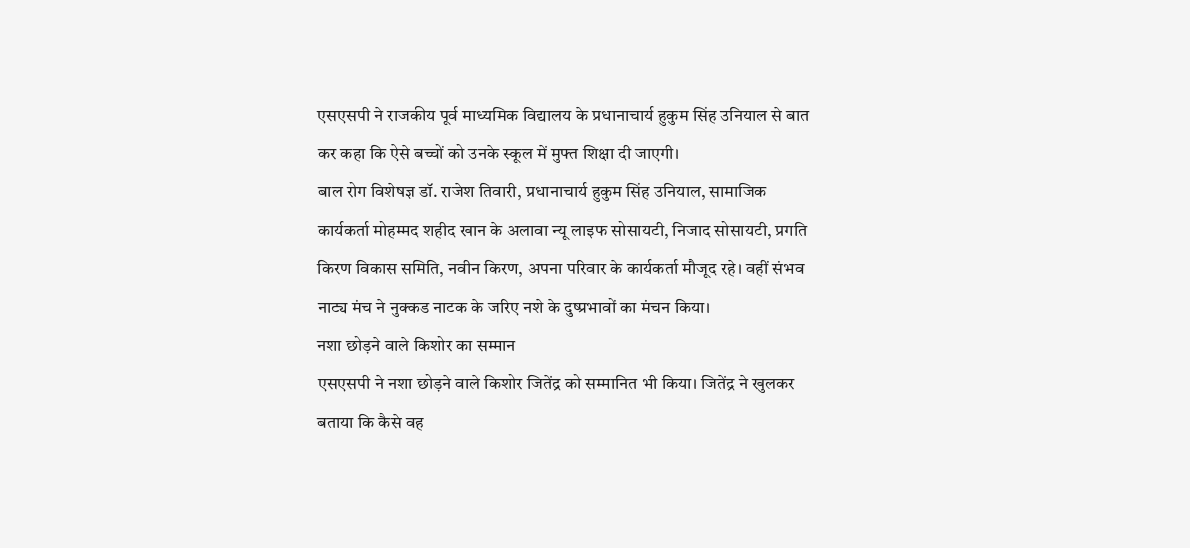एसएसपी ने राजकीय पूर्व माध्यमिक विद्यालय के प्रधानाचार्य हुकुम सिंह उनियाल से बात कर कहा कि ऐसे बच्चों को उनके स्कूल में मुफ्त शिक्षा दी जाएगी।
बाल रोग विशेषज्ञ डॉ. राजेश तिवारी, प्रधानाचार्य हुकुम सिंह उनियाल, सामाजिक कार्यकर्ता मोहम्मद शहीद खान के अलावा न्यू लाइफ सोसायटी, निजाद सोसायटी, प्रगति किरण विकास समिति, नवीन किरण, अपना परिवार के कार्यकर्ता मौजूद रहे। वहीं संभव नाट्य मंच ने नुक्कड नाटक के जरिए नशे के दुष्प्रभावों का मंचन किया।
नशा छोड़ने वाले किशोर का सम्मान
एसएसपी ने नशा छोड़ने वाले किशोर जितेंद्र को सम्मानित भी किया। जितेंद्र ने खुलकर बताया कि कैसे वह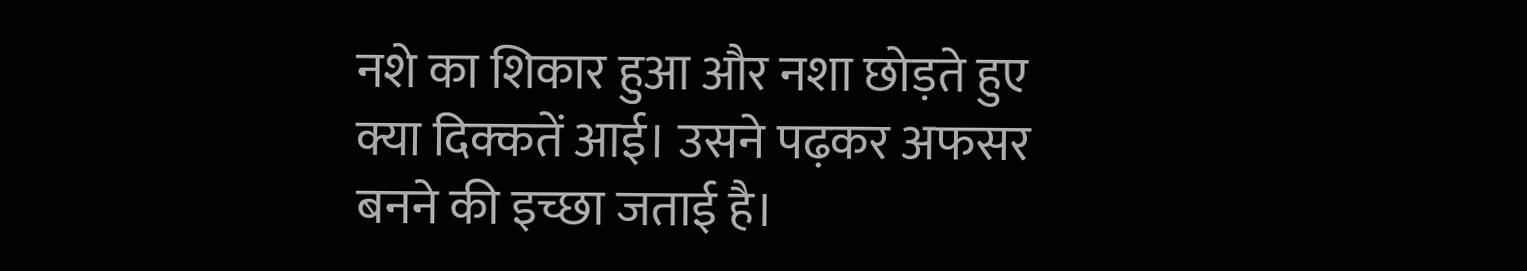नशे का शिकार हुआ और नशा छोड़ते हुए क्या दिक्कतें आई। उसने पढ़कर अफसर बनने की इच्छा जताई है।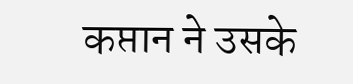कप्तान ने उसके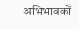अभिभावकों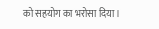को सहयोग का भरोसा दिया।